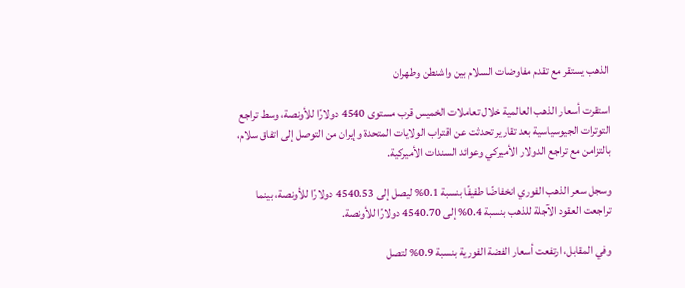الذهب يستقر مع تقدم مفاوضات السلام بين واشنطن وطهران

استقرت أسعار الذهب العالمية خلال تعاملات الخميس قرب مستوى 4540 دولارًا للأونصة، وسط تراجع التوترات الجيوسياسية بعد تقارير تحدثت عن اقتراب الولايات المتحدة وإيران من التوصل إلى اتفاق سلام، بالتزامن مع تراجع الدولار الأميركي وعوائد السندات الأميركية.

وسجل سعر الذهب الفوري انخفاضًا طفيفًا بنسبة 0.1% ليصل إلى 4540.53 دولارًا للأونصة، بينما تراجعت العقود الآجلة للذهب بنسبة 0.4% إلى 4540.70 دولارًا للأونصة.

وفي المقابل، ارتفعت أسعار الفضة الفورية بنسبة 0.9% لتصل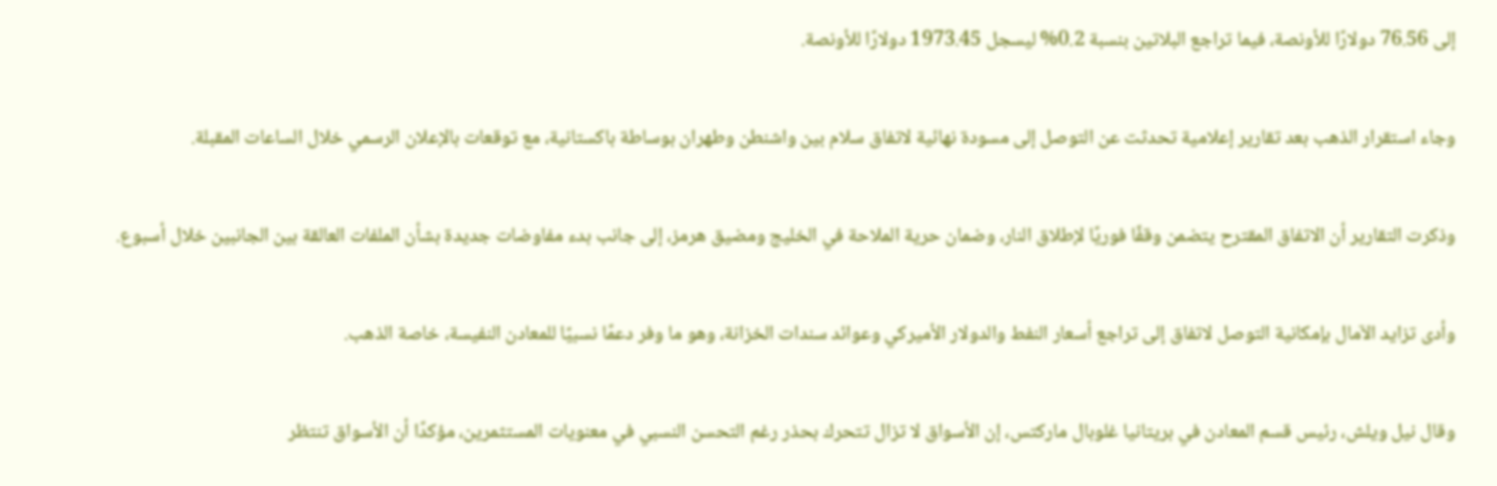إلى 76.56 دولارًا للأونصة، فيما تراجع البلاتين بنسبة 0.2% ليسجل 1973.45 دولارًا للأونصة.

وجاء استقرار الذهب بعد تقارير إعلامية تحدثت عن التوصل إلى مسودة نهائية لاتفاق سلام بين واشنطن وطهران بوساطة باكستانية، مع توقعات بالإعلان الرسمي خلال الساعات المقبلة.

وذكرت التقارير أن الاتفاق المقترح يتضمن وقفًا فوريًا لإطلاق النار، وضمان حرية الملاحة في الخليج ومضيق هرمز، إلى جانب بدء مفاوضات جديدة بشأن الملفات العالقة بين الجانبين خلال أسبوع.

وأدى تزايد الآمال بإمكانية التوصل لاتفاق إلى تراجع أسعار النفط والدولار الأميركي وعوائد سندات الخزانة، وهو ما وفر دعمًا نسبيًا للمعادن النفيسة، خاصة الذهب.

وقال نيل ويلش، رئيس قسم المعادن في بريتانيا غلوبال ماركتس، إن الأسواق لا تزال تتحرك بحذر رغم التحسن النسبي في معنويات المستثمرين، مؤكدًا أن الأسواق تنتظر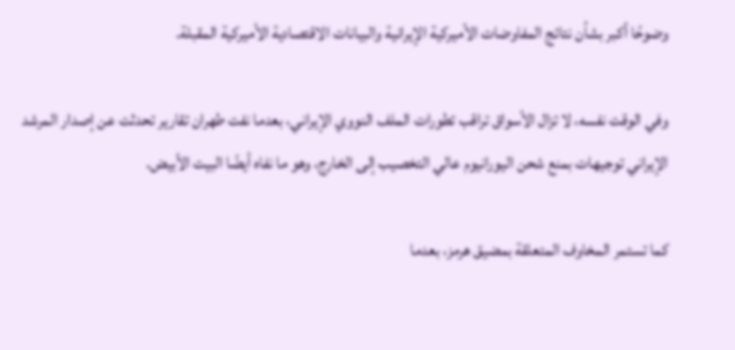وضوحًا أكبر بشأن نتائج المفاوضات الأميركية الإيرانية والبيانات الاقتصادية الأميركية المقبلة.

وفي الوقت نفسه، لا تزال الأسواق تراقب تطورات الملف النووي الإيراني، بعدما نفت طهران تقارير تحدثت عن إصدار المرشد الإيراني توجيهات بمنع شحن اليورانيوم عالي التخصيب إلى الخارج، وهو ما نفاه أيضًا البيت الأبيض.

كما تستمر المخاوف المتعلقة بمضيق هرمز، بعدما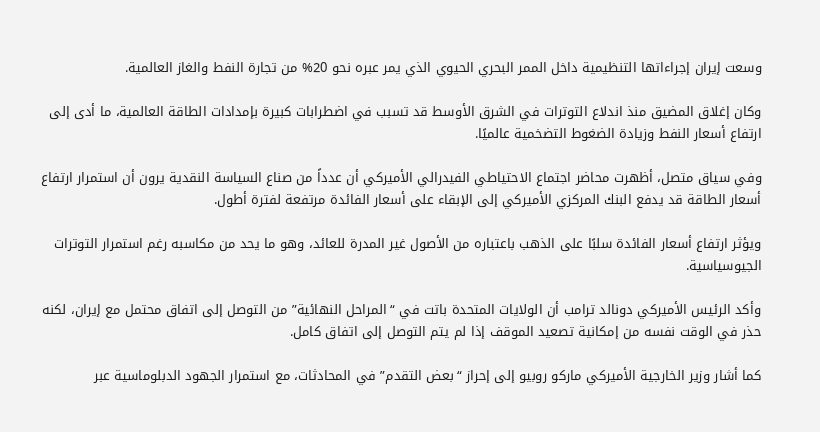وسعت إيران إجراءاتها التنظيمية داخل الممر البحري الحيوي الذي يمر عبره نحو 20% من تجارة النفط والغاز العالمية.

وكان إغلاق المضيق منذ اندلاع التوترات في الشرق الأوسط قد تسبب في اضطرابات كبيرة بإمدادات الطاقة العالمية، ما أدى إلى ارتفاع أسعار النفط وزيادة الضغوط التضخمية عالميًا.

وفي سياق متصل، أظهرت محاضر اجتماع الاحتياطي الفيدرالي الأميركي أن عدداً من صناع السياسة النقدية يرون أن استمرار ارتفاع أسعار الطاقة قد يدفع البنك المركزي الأميركي إلى الإبقاء على أسعار الفائدة مرتفعة لفترة أطول.

ويؤثر ارتفاع أسعار الفائدة سلبًا على الذهب باعتباره من الأصول غير المدرة للعائد، وهو ما يحد من مكاسبه رغم استمرار التوترات الجيوسياسية.

وأكد الرئيس الأميركي دونالد ترامب أن الولايات المتحدة باتت في “المراحل النهائية” من التوصل إلى اتفاق محتمل مع إيران، لكنه حذر في الوقت نفسه من إمكانية تصعيد الموقف إذا لم يتم التوصل إلى اتفاق كامل.

كما أشار وزير الخارجية الأميركي ماركو روبيو إلى إحراز “بعض التقدم” في المحادثات، مع استمرار الجهود الدبلوماسية عبر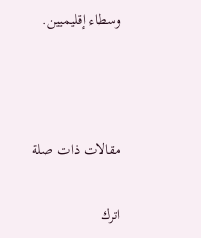وسطاء إقليميين.



مقالات ذات صلة

اترك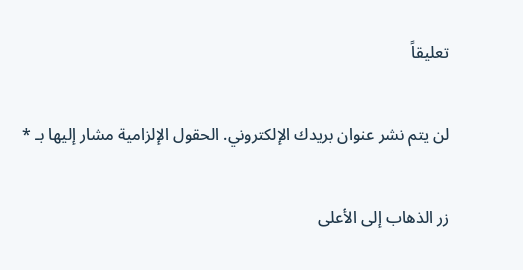تعليقاً

لن يتم نشر عنوان بريدك الإلكتروني. الحقول الإلزامية مشار إليها بـ *

زر الذهاب إلى الأعلى